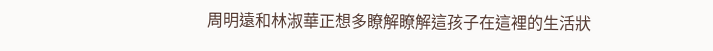周明遠和林淑華正想多瞭解瞭解這孩子在這裡的生活狀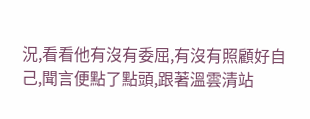況,看看他有沒有委屈,有沒有照顧好自己,聞言便點了點頭,跟著溫雲清站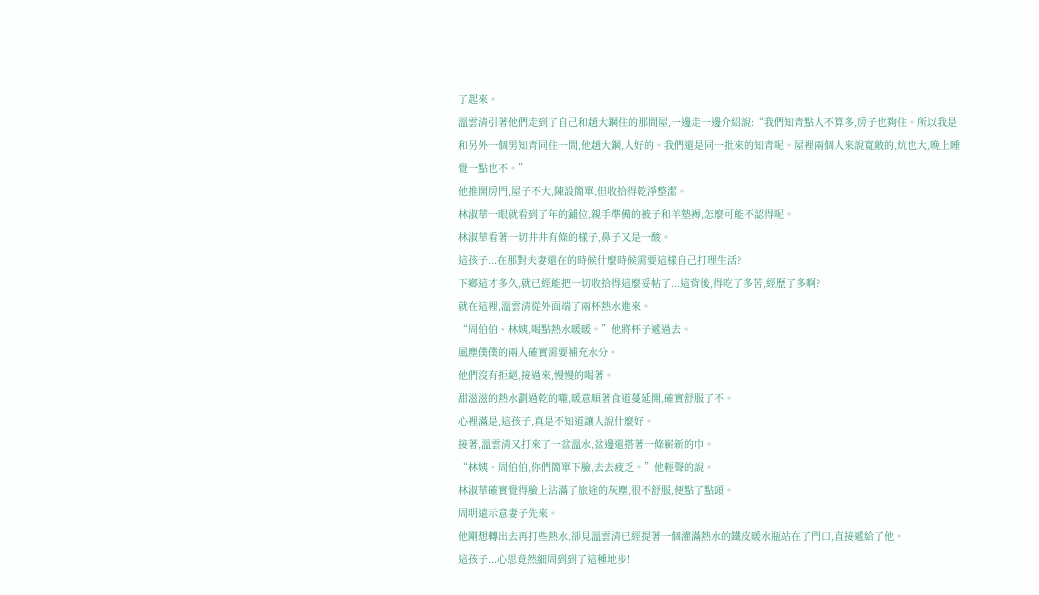了起來。
溫雲清引著他們走到了自己和趙大鋼住的那間屋,一邊走一邊介紹說:“我們知青點人不算多,房子也夠住。所以我是和另外一個男知青同住一間,他趙大鋼,人好的。我們還是同一批來的知青呢。屋裡兩個人來說寬敞的,炕也大,晚上睡覺一點也不。”
他推開房門,屋子不大,陳設簡單,但收拾得乾淨整潔。
林淑華一眼就看到了年的鋪位,親手準備的被子和羊墊褥,怎麼可能不認得呢。
林淑華看著一切井井有條的樣子,鼻子又是一酸。
這孩子...在那對夫妻還在的時候什麼時候需要這樣自己打理生活?
下鄉這才多久,就已經能把一切收拾得這麼妥帖了...這背後,得吃了多苦,經歷了多啊?
就在這裡,溫雲清從外面端了兩杯熱水進來。
“周伯伯、林姨,喝點熱水暖暖。”他將杯子遞過去。
風塵僕僕的兩人確實需要補充水分。
他們沒有拒絕,接過來,慢慢的喝著。
甜滋滋的熱水劃過乾的嚨,暖意順著食道蔓延開,確實舒服了不。
心裡滿是,這孩子,真是不知道讓人說什麼好。
接著,溫雲清又打來了一盆溫水,盆邊還搭著一條嶄新的巾。
“林姨、周伯伯,你們簡單下臉,去去疲乏。”他輕聲的說。
林淑華確實覺得臉上沾滿了旅途的灰塵,很不舒服,便點了點頭。
周明遠示意妻子先來。
他剛想轉出去再打些熱水,卻見溫雲清已經提著一個灌滿熱水的鐵皮暖水瓶站在了門口,直接遞給了他。
這孩子...心思竟然細周到到了這種地步!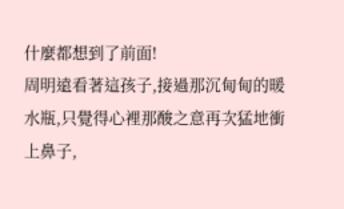什麼都想到了前面!
周明遠看著這孩子,接過那沉甸甸的暖水瓶,只覺得心裡那酸之意再次猛地衝上鼻子,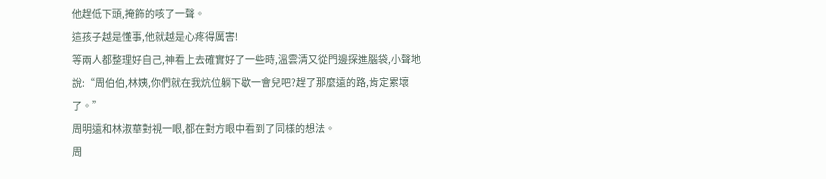他趕低下頭,掩飾的咳了一聲。
這孩子越是懂事,他就越是心疼得厲害!
等兩人都整理好自己,神看上去確實好了一些時,溫雲清又從門邊探進腦袋,小聲地說:“周伯伯,林姨,你們就在我炕位躺下歇一會兒吧?趕了那麼遠的路,肯定累壞了。”
周明遠和林淑華對視一眼,都在對方眼中看到了同樣的想法。
周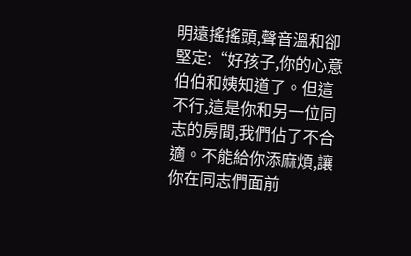明遠搖搖頭,聲音溫和卻堅定:“好孩子,你的心意伯伯和姨知道了。但這不行,這是你和另一位同志的房間,我們佔了不合適。不能給你添麻煩,讓你在同志們面前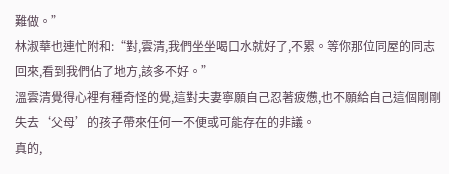難做。”
林淑華也連忙附和:“對,雲清,我們坐坐喝口水就好了,不累。等你那位同屋的同志回來,看到我們佔了地方,該多不好。”
溫雲清覺得心裡有種奇怪的覺,這對夫妻寧願自己忍著疲憊,也不願給自己這個剛剛失去‘父母’的孩子帶來任何一不便或可能存在的非議。
真的,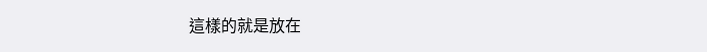這樣的就是放在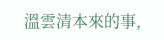溫雲清本來的事,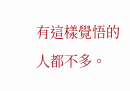有這樣覺悟的人都不多。